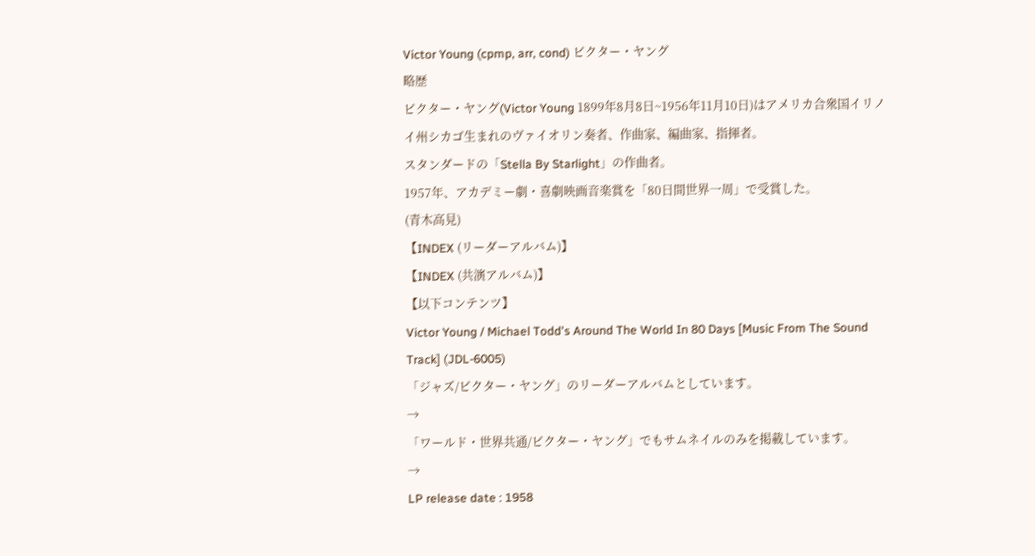Victor Young (cpmp, arr, cond) ビクター・ヤング
略歴
ビクター・ヤング(Victor Young 1899年8月8日~1956年11月10日)はアメリカ合衆国イリノイ州シカゴ生まれのヴァイオリン奏者、作曲家、編曲家、指揮者。
スタンダードの「Stella By Starlight」の作曲者。
1957年、アカデミー劇・喜劇映画音楽賞を「80日間世界一周」で受賞した。
(青木高見)
【INDEX (リーダーアルバム)】
【INDEX (共演アルバム)】
【以下コンテンツ】
Victor Young / Michael Todd's Around The World In 80 Days [Music From The Sound Track] (JDL-6005)
「ジャズ/ビクター・ヤング」のリーダーアルバムとしています。
→
「ワールド・世界共通/ビクター・ヤング」でもサムネイルのみを掲載しています。
→
LP release date : 1958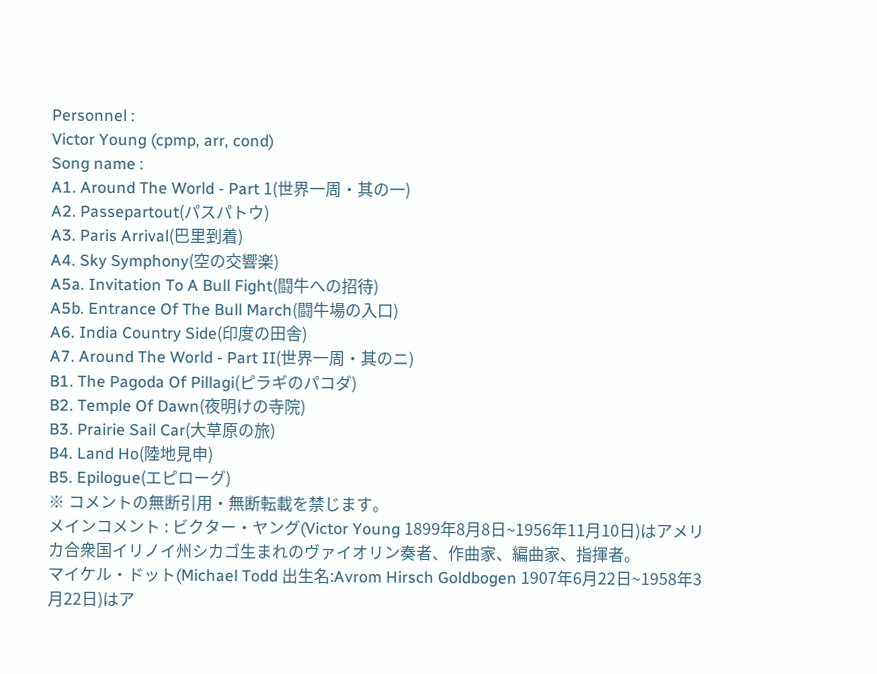Personnel :
Victor Young (cpmp, arr, cond)
Song name :
A1. Around The World - Part 1(世界一周・其の一)
A2. Passepartout(パスパトウ)
A3. Paris Arrival(巴里到着)
A4. Sky Symphony(空の交響楽)
A5a. Invitation To A Bull Fight(闘牛への招待)
A5b. Entrance Of The Bull March(闘牛場の入口)
A6. India Country Side(印度の田舎)
A7. Around The World - Part II(世界一周・其のニ)
B1. The Pagoda Of Pillagi(ピラギのパコダ)
B2. Temple Of Dawn(夜明けの寺院)
B3. Prairie Sail Car(大草原の旅)
B4. Land Ho(陸地見申)
B5. Epilogue(エピローグ)
※ コメントの無断引用・無断転載を禁じます。
メインコメント : ビクター・ヤング(Victor Young 1899年8月8日~1956年11月10日)はアメリカ合衆国イリノイ州シカゴ生まれのヴァイオリン奏者、作曲家、編曲家、指揮者。
マイケル・ドット(Michael Todd 出生名:Avrom Hirsch Goldbogen 1907年6月22日~1958年3月22日)はア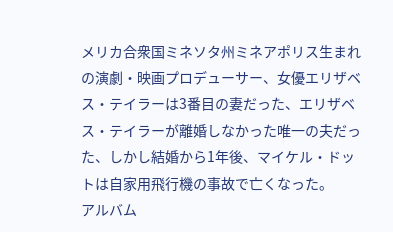メリカ合衆国ミネソタ州ミネアポリス生まれの演劇・映画プロデューサー、女優エリザベス・テイラーは3番目の妻だった、エリザベス・テイラーが離婚しなかった唯一の夫だった、しかし結婚から1年後、マイケル・ドットは自家用飛行機の事故で亡くなった。
アルバム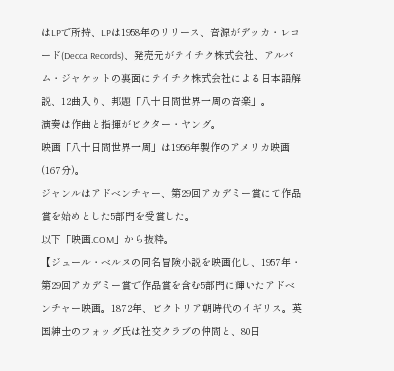はLPで所持、LPは1958年のリリース、音源がデッカ・レコード(Decca Records)、発売元がテイチク株式会社、アルバム・ジャケットの裏面にテイチク株式会社による日本語解説、12曲入り、邦題「八十日間世界一周の音楽」。
演奏は作曲と指揮がビクター・ヤング。
映画「八十日間世界一周」は1956年製作のアメリカ映画(167分)。
ジャンルはアドベンチャー、第29回アカデミー賞にて作品賞を始めとした5部門を受賞した。
以下「映画.COM」から抜粋。
【ジュール・ベルヌの同名冒険小説を映画化し、1957年・第29回アカデミー賞で作品賞を含む5部門に輝いたアドベンチャー映画。1872年、ビクトリア朝時代のイギリス。英国紳士のフォッグ氏は社交クラブの仲間と、80日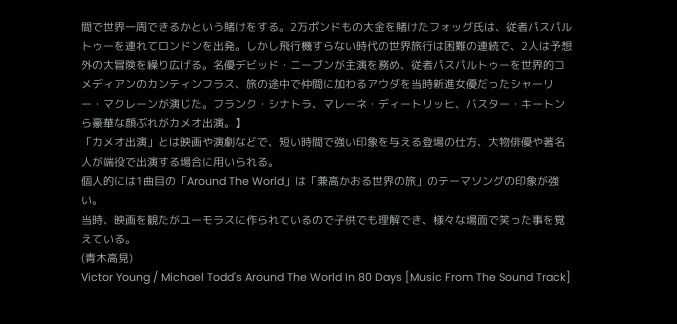間で世界一周できるかという賭けをする。2万ポンドもの大金を賭けたフォッグ氏は、従者パスパルトゥーを連れてロンドンを出発。しかし飛行機すらない時代の世界旅行は困難の連続で、2人は予想外の大冒険を繰り広げる。名優デビッド・ニーブンが主演を務め、従者パスパルトゥーを世界的コメディアンのカンティンフラス、旅の途中で仲間に加わるアウダを当時新進女優だったシャーリー・マクレーンが演じた。フランク・シナトラ、マレーネ・ディートリッヒ、バスター・キートンら豪華な顔ぶれがカメオ出演。】
「カメオ出演」とは映画や演劇などで、短い時間で強い印象を与える登場の仕方、大物俳優や著名人が端役で出演する場合に用いられる。
個人的には1曲目の「Around The World」は「兼高かおる世界の旅」のテーマソングの印象が強い。
当時、映画を観たがユーモラスに作られているので子供でも理解でき、様々な場面で笑った事を覚えている。
(青木高見)
Victor Young / Michael Todd's Around The World In 80 Days [Music From The Sound Track]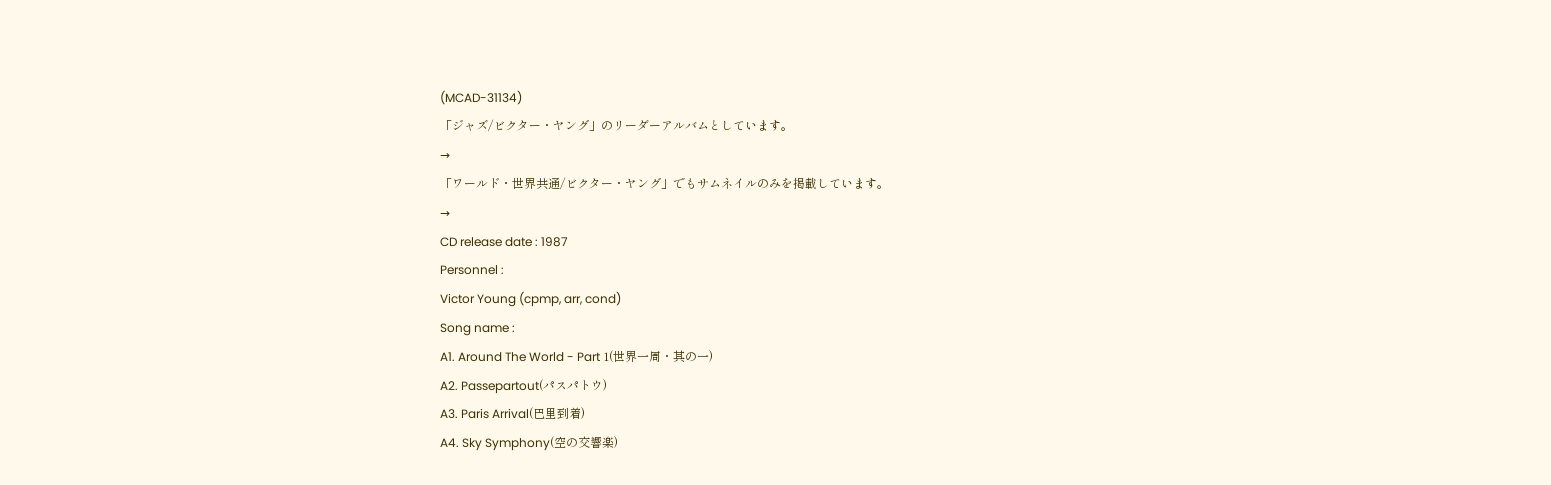(MCAD-31134)
「ジャズ/ビクター・ヤング」のリーダーアルバムとしています。
→
「ワールド・世界共通/ビクター・ヤング」でもサムネイルのみを掲載しています。
→
CD release date : 1987
Personnel :
Victor Young (cpmp, arr, cond)
Song name :
A1. Around The World - Part 1(世界一周・其の一)
A2. Passepartout(パスパトウ)
A3. Paris Arrival(巴里到着)
A4. Sky Symphony(空の交響楽)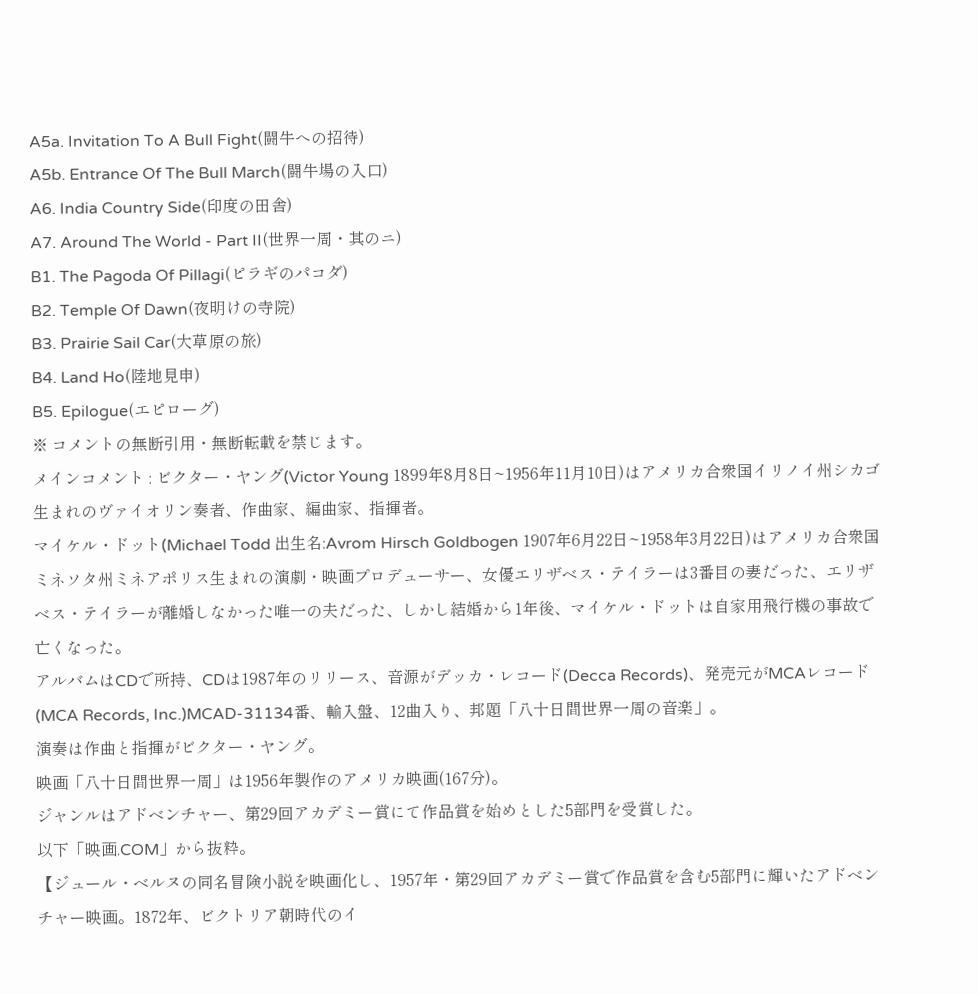A5a. Invitation To A Bull Fight(闘牛への招待)
A5b. Entrance Of The Bull March(闘牛場の入口)
A6. India Country Side(印度の田舎)
A7. Around The World - Part II(世界一周・其のニ)
B1. The Pagoda Of Pillagi(ピラギのパコダ)
B2. Temple Of Dawn(夜明けの寺院)
B3. Prairie Sail Car(大草原の旅)
B4. Land Ho(陸地見申)
B5. Epilogue(エピローグ)
※ コメントの無断引用・無断転載を禁じます。
メインコメント : ビクター・ヤング(Victor Young 1899年8月8日~1956年11月10日)はアメリカ合衆国イリノイ州シカゴ生まれのヴァイオリン奏者、作曲家、編曲家、指揮者。
マイケル・ドット(Michael Todd 出生名:Avrom Hirsch Goldbogen 1907年6月22日~1958年3月22日)はアメリカ合衆国ミネソタ州ミネアポリス生まれの演劇・映画プロデューサー、女優エリザベス・テイラーは3番目の妻だった、エリザベス・テイラーが離婚しなかった唯一の夫だった、しかし結婚から1年後、マイケル・ドットは自家用飛行機の事故で亡くなった。
アルバムはCDで所持、CDは1987年のリリース、音源がデッカ・レコード(Decca Records)、発売元がMCAレコード(MCA Records, Inc.)MCAD-31134番、輸入盤、12曲入り、邦題「八十日間世界一周の音楽」。
演奏は作曲と指揮がビクター・ヤング。
映画「八十日間世界一周」は1956年製作のアメリカ映画(167分)。
ジャンルはアドベンチャー、第29回アカデミー賞にて作品賞を始めとした5部門を受賞した。
以下「映画.COM」から抜粋。
【ジュール・ベルヌの同名冒険小説を映画化し、1957年・第29回アカデミー賞で作品賞を含む5部門に輝いたアドベンチャー映画。1872年、ビクトリア朝時代のイ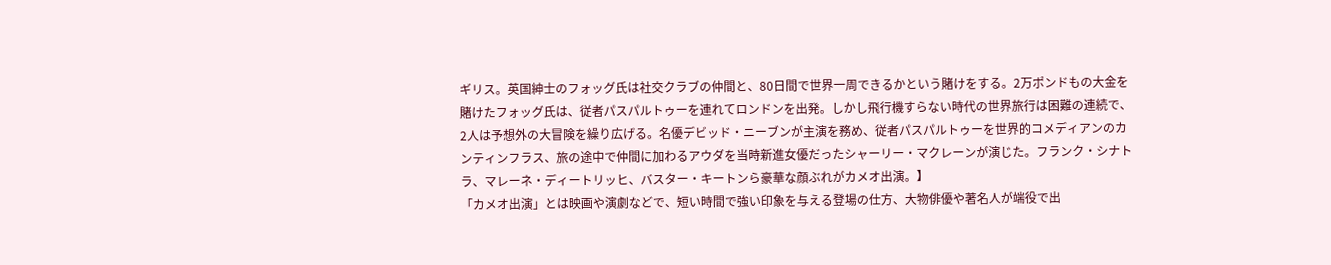ギリス。英国紳士のフォッグ氏は社交クラブの仲間と、80日間で世界一周できるかという賭けをする。2万ポンドもの大金を賭けたフォッグ氏は、従者パスパルトゥーを連れてロンドンを出発。しかし飛行機すらない時代の世界旅行は困難の連続で、2人は予想外の大冒険を繰り広げる。名優デビッド・ニーブンが主演を務め、従者パスパルトゥーを世界的コメディアンのカンティンフラス、旅の途中で仲間に加わるアウダを当時新進女優だったシャーリー・マクレーンが演じた。フランク・シナトラ、マレーネ・ディートリッヒ、バスター・キートンら豪華な顔ぶれがカメオ出演。】
「カメオ出演」とは映画や演劇などで、短い時間で強い印象を与える登場の仕方、大物俳優や著名人が端役で出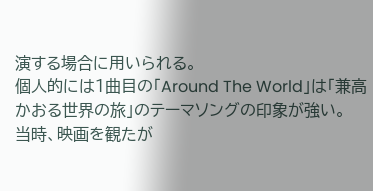演する場合に用いられる。
個人的には1曲目の「Around The World」は「兼高かおる世界の旅」のテーマソングの印象が強い。
当時、映画を観たが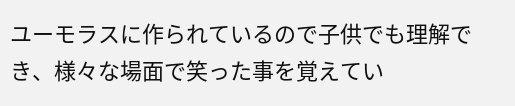ユーモラスに作られているので子供でも理解でき、様々な場面で笑った事を覚えてい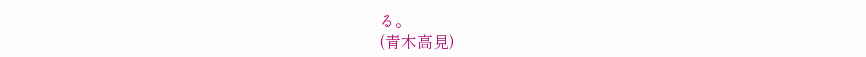る。
(青木高見)